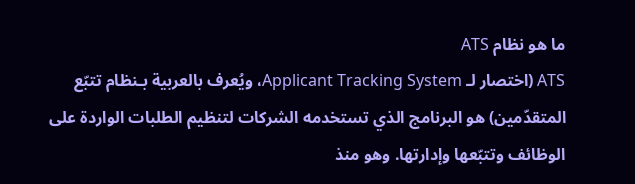ما هو نظام ATS
ATS (اختصار لـ Applicant Tracking System، ويُعرف بالعربية بـنظام تتبّع المتقدّمين) هو البرنامج الذي تستخدمه الشركات لتنظيم الطلبات الواردة على الوظائف وتتبّعها وإدارتها. وهو منذ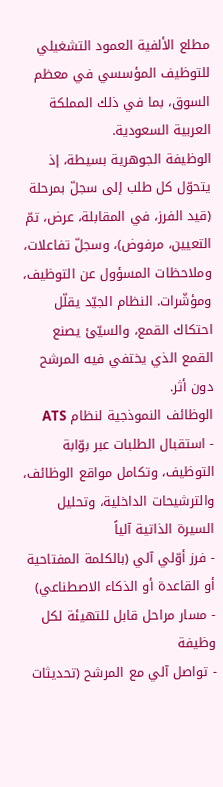مطلع الألفية العمود التشغيلي للتوظيف المؤسسي في معظم السوق، بما في ذلك المملكة العربية السعودية.
الوظيفة الجوهرية بسيطة، إذ يتحوّل كل طلب إلى سجلّ بمرحلة (قيد الفرز، في المقابلة، عرض، تمّ التعيين، مرفوض)، وسجلّ تفاعلات، وملاحظات المسؤول عن التوظيف، ومؤشّرات. النظام الجيّد يقلّل احتكاك القمع، والسيّئ يصنع القمع الذي يختفي فيه المرشح دون أثر.
الوظائف النموذجية لنظام ATS
- استقبال الطلبات عبر بوّابة التوظيف، وتكامل مواقع الوظائف، والترشيحات الداخلية، وتحليل السيرة الذاتية آلياً
- فرز أوّلي آلي (بالكلمة المفتاحية أو القاعدة أو الذكاء الاصطناعي)
- مسار مراحل قابل للتهيئة لكل وظيفة
- تواصل آلي مع المرشح (تحديثات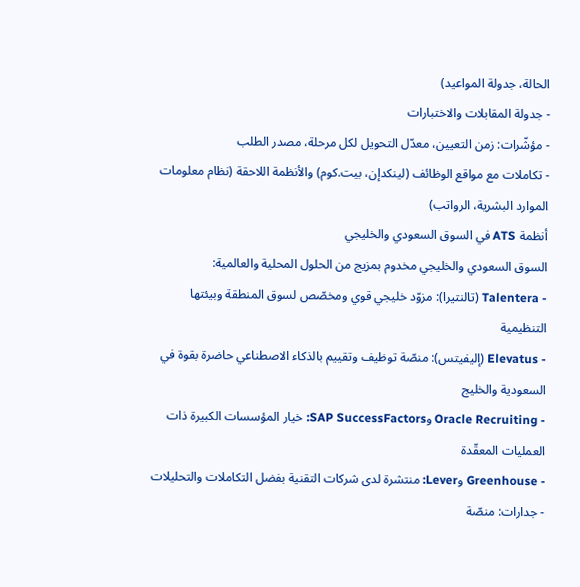الحالة، جدولة المواعيد)
- جدولة المقابلات والاختبارات
- مؤشّرات: زمن التعيين، معدّل التحويل لكل مرحلة، مصدر الطلب
- تكاملات مع مواقع الوظائف (لينكدإن، بيت.كوم) والأنظمة اللاحقة (نظام معلومات الموارد البشرية، الرواتب)
أنظمة ATS في السوق السعودي والخليجي
السوق السعودي والخليجي مخدوم بمزيج من الحلول المحلية والعالمية:
- Talentera (تالنتيرا): مزوّد خليجي قوي ومخصّص لسوق المنطقة وبيئتها التنظيمية
- Elevatus (إليفيتس): منصّة توظيف وتقييم بالذكاء الاصطناعي حاضرة بقوة في السعودية والخليج
- Oracle Recruiting وSAP SuccessFactors: خيار المؤسسات الكبيرة ذات العمليات المعقّدة
- Greenhouse وLever: منتشرة لدى شركات التقنية بفضل التكاملات والتحليلات
- جدارات: منصّة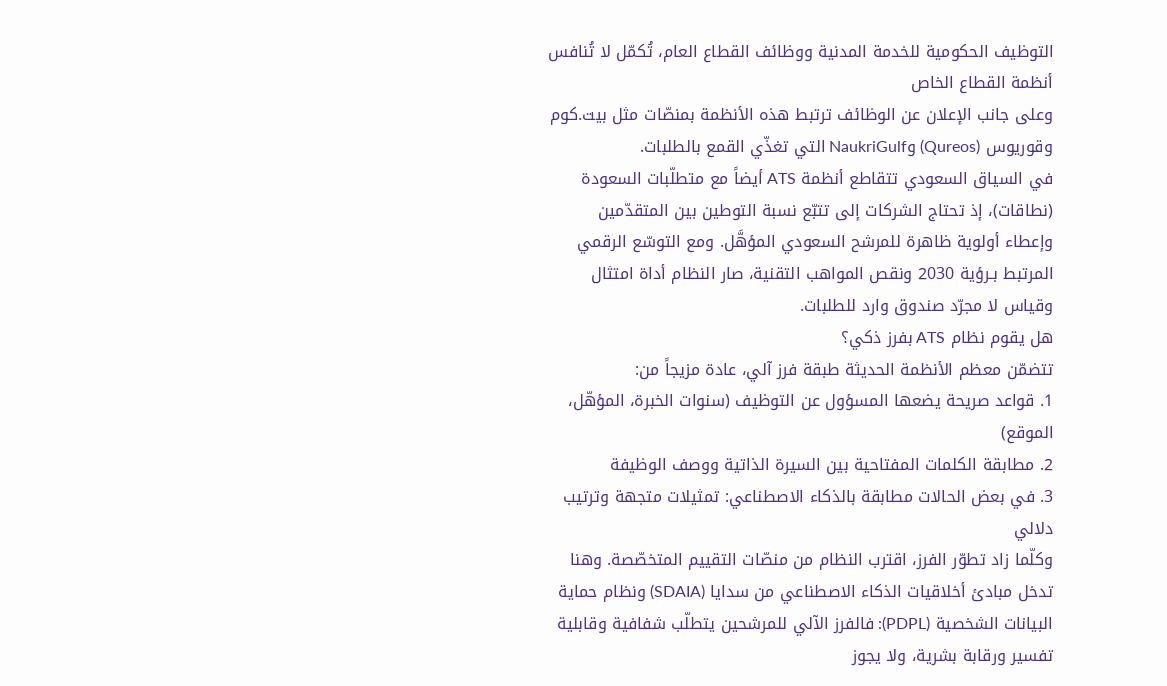التوظيف الحكومية للخدمة المدنية ووظائف القطاع العام، تُكمّل لا تُنافس أنظمة القطاع الخاص
وعلى جانب الإعلان عن الوظائف ترتبط هذه الأنظمة بمنصّات مثل بيت.كوم وقوريوس (Qureos) وNaukriGulf التي تغذّي القمع بالطلبات.
في السياق السعودي تتقاطع أنظمة ATS أيضاً مع متطلّبات السعودة (نطاقات)، إذ تحتاج الشركات إلى تتبّع نسبة التوطين بين المتقدّمين وإعطاء أولوية ظاهرة للمرشح السعودي المؤهَّل. ومع التوسّع الرقمي المرتبط بـرؤية 2030 ونقص المواهب التقنية، صار النظام أداة امتثال وقياس لا مجرّد صندوق وارد للطلبات.
هل يقوم نظام ATS بفرز ذكي؟
تتضمّن معظم الأنظمة الحديثة طبقة فرز آلي، عادة مزيجاً من:
1. قواعد صريحة يضعها المسؤول عن التوظيف (سنوات الخبرة، المؤهّل، الموقع)
2. مطابقة الكلمات المفتاحية بين السيرة الذاتية ووصف الوظيفة
3. في بعض الحالات مطابقة بالذكاء الاصطناعي: تمثيلات متجهة وترتيب دلالي
وكلّما زاد تطوّر الفرز، اقترب النظام من منصّات التقييم المتخصّصة. وهنا تدخل مبادئ أخلاقيات الذكاء الاصطناعي من سدايا (SDAIA) ونظام حماية البيانات الشخصية (PDPL): فالفرز الآلي للمرشحين يتطلّب شفافية وقابلية تفسير ورقابة بشرية، ولا يجوز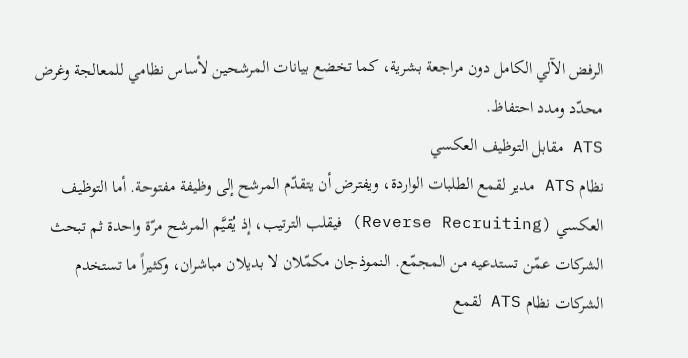الرفض الآلي الكامل دون مراجعة بشرية، كما تخضع بيانات المرشحين لأساس نظامي للمعالجة وغرض محدّد ومدد احتفاظ.
ATS مقابل التوظيف العكسي
نظام ATS مدير لقمع الطلبات الواردة، ويفترض أن يتقدّم المرشح إلى وظيفة مفتوحة. أما التوظيف العكسي (Reverse Recruiting) فيقلب الترتيب، إذ يُقيَّم المرشح مرّة واحدة ثم تبحث الشركات عمّن تستدعيه من المجمّع. النموذجان مكمّلان لا بديلان مباشران، وكثيراً ما تستخدم الشركات نظام ATS لقمع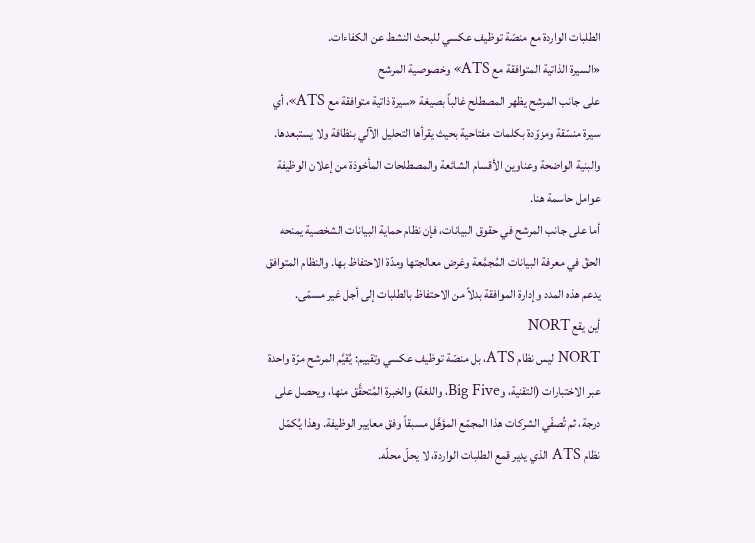الطلبات الواردة مع منصّة توظيف عكسي للبحث النشط عن الكفاءات.
«السيرة الذاتية المتوافقة مع ATS» وخصوصية المرشح
على جانب المرشح يظهر المصطلح غالباً بصيغة «سيرة ذاتية متوافقة مع ATS»، أي سيرة منسّقة ومزوّدة بكلمات مفتاحية بحيث يقرأها التحليل الآلي بنظافة ولا يستبعدها. والبنية الواضحة وعناوين الأقسام الشائعة والمصطلحات المأخوذة من إعلان الوظيفة عوامل حاسمة هنا.
أما على جانب المرشح في حقوق البيانات، فإن نظام حماية البيانات الشخصية يمنحه الحقّ في معرفة البيانات المُجمَّعة وغرض معالجتها ومدّة الاحتفاظ بها. والنظام المتوافق يدعم هذه المدد وإدارة الموافقة بدلاً من الاحتفاظ بالطلبات إلى أجل غير مسمّى.
أين يقع NORT
NORT ليس نظام ATS، بل منصّة توظيف عكسي وتقييم: يُقيَّم المرشح مرّة واحدة عبر الاختبارات (التقنية، وBig Five، واللغة) والخبرة المُتحقَّق منها، ويحصل على درجة، ثم تُصفّي الشركات هذا المجمّع المؤهَّل مسبقاً وفق معايير الوظيفة. وهذا يُكمّل نظام ATS الذي يدير قمع الطلبات الواردة، لا يحلّ محلّه.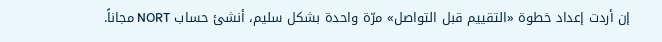إن أردت إعداد خطوة «التقييم قبل التواصل» مرّة واحدة بشكل سليم، أنشئ حساب NORT مجاناً.